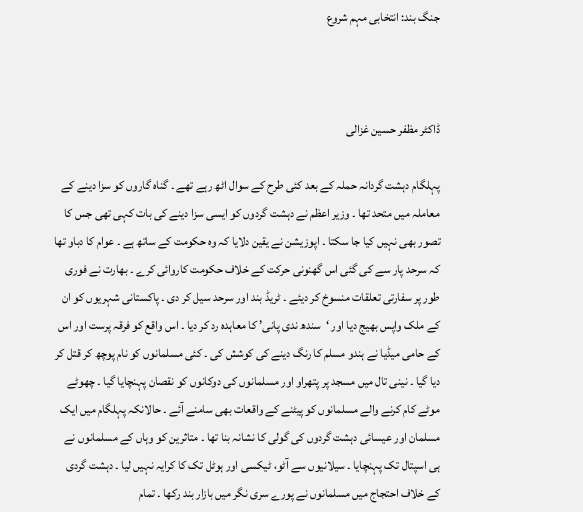جنگ بند: انتخابی مہم شروع



ڈاکٹر مظفر حسین غزالی

پہلگام دہشت گردانہ حملہ کے بعد کئی طرح کے سوال اٹھ رہے تھے ۔ گناہ گاروں کو سزا دینے کے معاملہ میں متحد تھا ۔ وزیر اعظم نے دہشت گردوں کو ایسی سزا دینے کی بات کہی تھی جس کا تصور بھی نہیں کیا جا سکتا ۔ اپوزیشن نے یقین دلایا کہ وہ حکومت کے ساتھ ہے ۔ عوام کا دباو تھا کہ سرحد پار سے کی گئی اس گھنونی حرکت کے خلاف حکومت کاروائی کرے ۔ بھارت نے فوری طور پر سفارتی تعلقات منسوخ کر دیئے ۔ ٹریڈ بند اور سرحد سیل کر دی ۔ پاکستانی شہریوں کو ان کے ملک واپس بھیج دیا اور ‘سندھ ندی پانی’ کا معاہدہ رد کر دیا ۔ اس واقع کو فرقہ پرست اور اس کے حامی میڈیا نے ہندو مسلم کا رنگ دینے کی کوشش کی ۔ کئی مسلمانوں کو نام پوچھ کر قتل کر دیا گیا ۔ نینی تال میں مسجد پر پتھراو اور مسلمانوں کی دوکانوں کو نقصان پہنچایا گیا ۔ چھوٹے موٹے کام کرنے والے مسلمانوں کو پیٹنے کے واقعات بھی سامنے آئے ۔ حالانکہ پہلگام میں ایک مسلمان اور عیسائی دہشت گردوں کی گولی کا نشانہ بنا تھا ۔ متاثرین کو وہاں کے مسلمانوں نے ہی اسپتال تک پہنچایا ۔ سیلانیوں سے آٹو، ٹیکسی اور ہوٹل تک کا کرایہ نہیں لیا ۔ دہشت گردی کے خلاف احتجاج میں مسلمانوں نے پورے سری نگر میں بازار بند رکھا ۔ تمام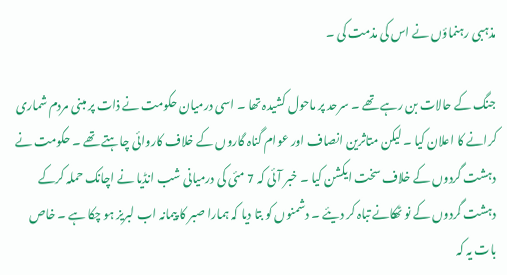مذہبی رہنماؤں نے اس کی مذمت کی ۔

جنگ کے حالات بن رہے تھے ۔ سرحد پر ماحول کشیدہ تھا ۔ اسی درمیان حکومت نے ذات پر مبنی مردم شماری کرانے کا اعلان کیا ۔ لیکن متاثرین انصاف اور عوام گناہ گاروں کے خلاف کاروائی چاہتے تھے ۔ حکومت نے دہشت گردوں کے خلاف سخت ایکشن کیا ۔ خبر آئی کہ 7 مئی کی درمیانی شب انڈیا نے اچانک حملہ کرکے دہشت گردوں کے نو ٹھکانے تباہ کر دیئے ۔ دشمنوں کو بتا دیا کہ ہمارا صبر کا پیمانہ اب لبریز ہو چکا ہے ۔ خاص بات یہ کہ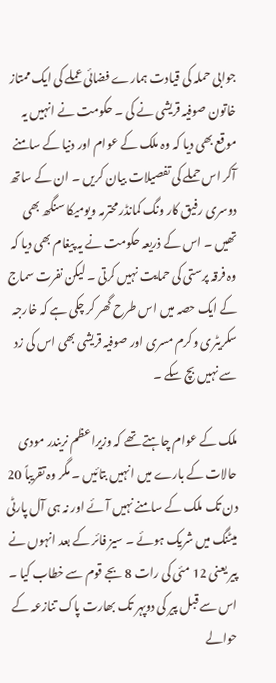جوابی حملہ کی قیادت ہمارے فضائی عملے کی ایک ممتاز خاتون صوفیہ قریشی نے کی ۔ حکومت نے انہیں یہ موقع بھی دیا کہ وہ ملک کے عوام اور دنیا کے سامنے آکر اس حملے کی تفصیلات بیان کریں ۔ ان کے ساتھ دوسری رفیق کار ونگ کمانڈر محترمہ ویومیکا سنگھ بھی تھیں ۔ اس کے ذریعہ حکومت نے یہ پیغام بھی دیا کہ وہ فرقہ پرستی کی حمایت نہیں کرتی ۔ لیکن نفرت سماج کے ایک حصہ میں اس طرح گھر کر چکی ہے کہ خارجہ سکریٹری وکرم مسری اور صوفیہ قریشی بھی اس کی زد سے نہیں بچ سکے ۔

ملک کے عوام چاہتے تھے کہ وزیراعظم نریندر مودی حالات کے بارے میں انہیں بتائیں ۔ مگر وہ تقریباً 20 دن تک ملک کے سامنے نہیں آئے اور نہ ہی آل پارٹی میٹنگ میں شریک ہوئے ۔ سیز فائر کے بعد انہوں نے پیر یعنی 12 مئی کی رات 8 بجے قوم سے خطاب کیا ۔ اس سے قبل پیر کی دوپہر تک بھارت پاک تنازعہ کے حوالے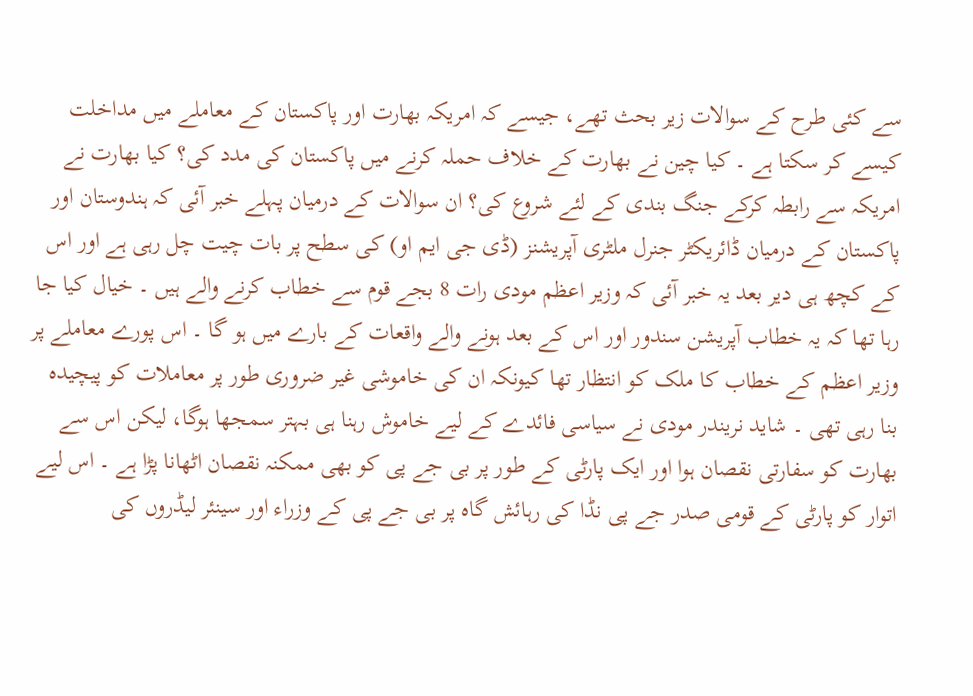سے کئی طرح کے سوالات زیر بحث تھے، جیسے کہ امریکہ بھارت اور پاکستان کے معاملے میں مداخلت کیسے کر سکتا ہے ۔ کیا چین نے بھارت کے خلاف حملہ کرنے میں پاکستان کی مدد کی؟ کیا بھارت نے امریکہ سے رابطہ کرکے جنگ بندی کے لئے شروع کی؟ ان سوالات کے درمیان پہلے خبر آئی کہ ہندوستان اور پاکستان کے درمیان ڈائریکٹر جنرل ملٹری آپریشنز (ڈی جی ایم او) کی سطح پر بات چیت چل رہی ہے اور اس کے کچھ ہی دیر بعد یہ خبر آئی کہ وزیر اعظم مودی رات 8 بجے قوم سے خطاب کرنے والے ہیں ۔ خیال کیا جا رہا تھا کہ یہ خطاب آپریشن سندور اور اس کے بعد ہونے والے واقعات کے بارے میں ہو گا ۔ اس پورے معاملے پر وزیر اعظم کے خطاب کا ملک کو انتظار تھا کیونکہ ان کی خاموشی غیر ضروری طور پر معاملات کو پیچیدہ بنا رہی تھی ۔ شاید نریندر مودی نے سیاسی فائدے کے لیے خاموش رہنا ہی بہتر سمجھا ہوگا، لیکن اس سے بھارت کو سفارتی نقصان ہوا اور ایک پارٹی کے طور پر بی جے پی کو بھی ممکنہ نقصان اٹھانا پڑا ہے ۔ اس لیے اتوار کو پارٹی کے قومی صدر جے پی نڈا کی رہائش گاہ پر بی جے پی کے وزراء اور سینئر لیڈروں کی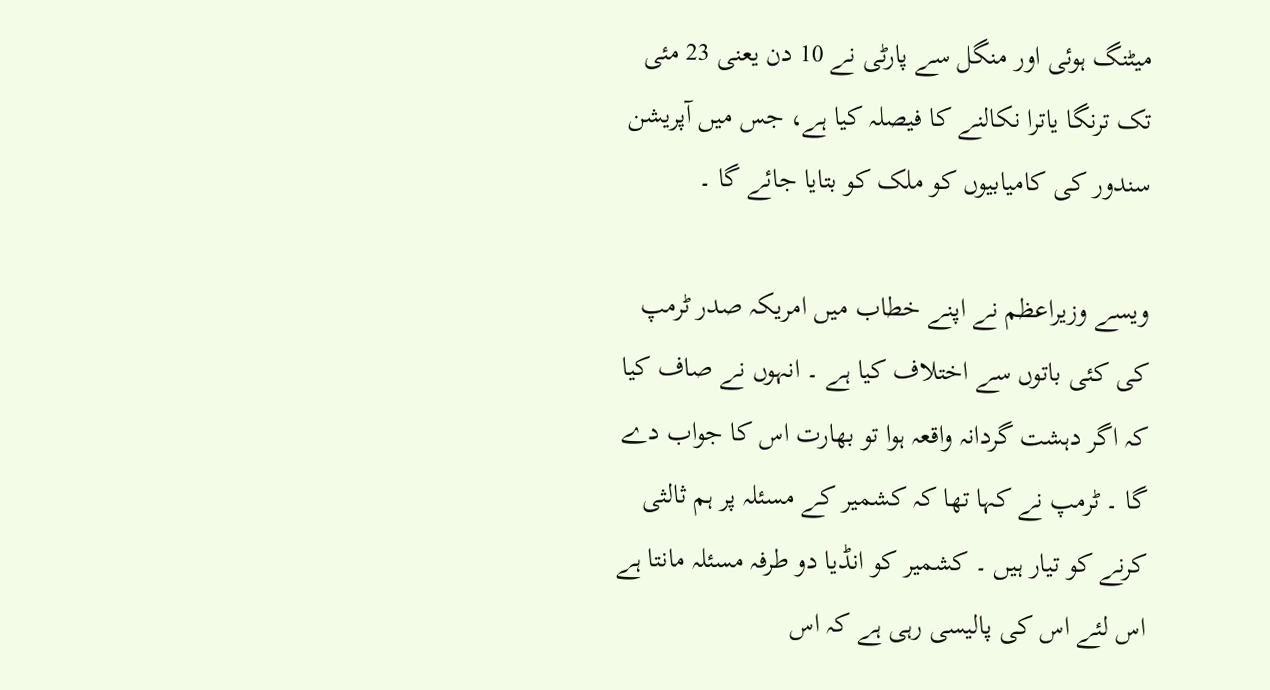میٹنگ ہوئی اور منگل سے پارٹی نے 10 دن یعنی 23 مئی تک ترنگا یاترا نکالنے کا فیصلہ کیا ہے، جس میں آپریشن سندور کی کامیابیوں کو ملک کو بتایا جائے گا ۔

ویسے وزیراعظم نے اپنے خطاب میں امریکہ صدر ٹرمپ کی کئی باتوں سے اختلاف کیا ہے ۔ انہوں نے صاف کیا کہ اگر دہشت گردانہ واقعہ ہوا تو بھارت اس کا جواب دے گا ۔ ٹرمپ نے کہا تھا کہ کشمیر کے مسئلہ پر ہم ثالثی کرنے کو تیار ہیں ۔ کشمیر کو انڈیا دو طرفہ مسئلہ مانتا ہے اس لئے اس کی پالیسی رہی ہے کہ اس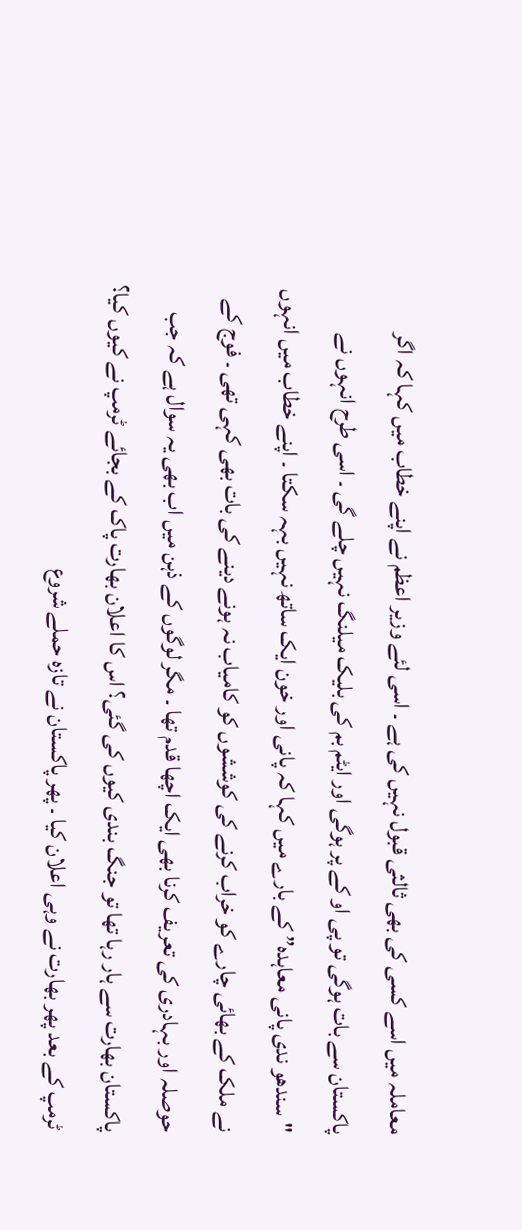معاملہ میں اسے کسی کی بھی ثالثی قبول نہیں کی ہے ۔ اسی لئے وزیر اعظم نے اپنے خطاب میں کہا کہ اگر پاکستان سے بات ہوگی تو پی او کے پر ہوگی اور ایٹم بم کی بلیک میلنگ نہیں چلے گی ۔ اسی طرح انہوں نے "سندھو ندی پانی معاہدہ” کے بارے میں کہا کہ پانی اور خون ایک ساتھ نہیں بہہ سکتا ۔ اپنے خطاب میں انہوں نے ملک کے بھائی چارے کو خراب کرنے کی کوششوں کو کامیاب نہ ہونے دینے کی بات بھی کہی تھی ۔ فوج کے حوصلہ اور بہادری کی تعریف کرنا بھی ایک اچھا قدم تھا ۔ مگر لوگوں کے ذہن میں اب بھی یہ سوال ہے کہ جب پاکستان بھارت سے ہار رہا تھا تو جنگ بندی کیوں کی گئی؟ اس کا اعلان بھارت پاک کے بجائے ٹرمپ نے کیوں کیا؟ ٹرمپ کے بعد پھر بھارت نے وہی اعلان کیا ۔ پھر پاکستان نے تازہ حملے شروع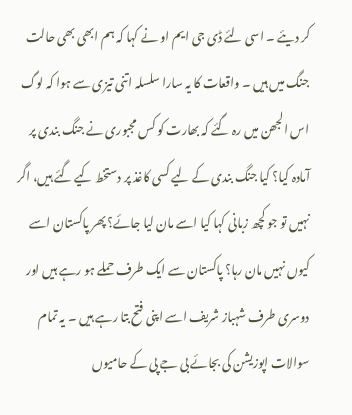کر دیئے ۔ اسی لئے ڈی جی ایم او نے کہا کہ ہم ابھی بھی حالت جنگ میں ہیں ۔ واقعات کا یہ سارا سلسلہ اتنی تیزی سے ہوا کہ لوگ اس الجھن میں رہ گئے کہ بھارت کو کس مجبوری نے جنگ بندی پر آمادہ کیا؟ کیا جنگ بندی کے لیے کسی کاغذ پر دستخط کیے گئے ہیں، اگر نہیں تو جو کچھ زبانی کہا کیا اسے مان لیا جائے؟ پھر پاکستان اسے کیوں نہیں مان رہا؟ پاکستان سے ایک طرف حملے ہو رہے ہیں اور دوسری طرف شہباز شریف اسے اپنی فتح بتا رہے ہیں ۔ یہ تمام سوالات اپوزیشن کی بجائے بی جے پی کے حامیوں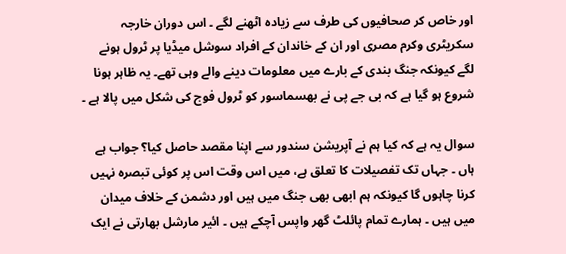اور خاص کر صحافیوں کی طرف سے زیادہ اٹھنے لگے ۔ اس دوران خارجہ سکریٹری وکرم مصری اور ان کے خاندان کے افراد سوشل میڈیا پر ٹرول ہونے لگے کیونکہ جنگ بندی کے بارے میں معلومات دینے والے وہی تھے۔ یہ ظاہر ہونا شروع ہو گیا ہے کہ بی جے پی نے بھسماسور کو ٹرول فوج کی شکل میں پالا ہے ۔

سوال یہ ہے کہ کیا ہم نے آپریشن سندور سے اپنا مقصد حاصل کیا؟ جواب ہے ہاں ۔ جہاں تک تفصیلات کا تعلق ہے، میں اس وقت اس پر کوئی تبصرہ نہیں کرنا چاہوں گا کیونکہ ہم ابھی بھی جنگ میں ہیں اور دشمن کے خلاف میدان میں ہیں ۔ ہمارے تمام پائلٹ گھر واپس آچکے ہیں ۔ ائیر مارشل بھارتی نے ایک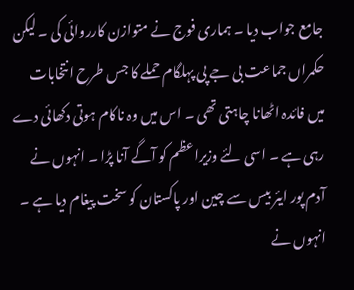جامع جواب دیا ۔ ہماری فوج نے متوازن کارروائی کی ۔ لیکن حکمراں جماعت بی جے پی پہلگام حملے کا جس طرح انتخابات میں فائدہ اٹھانا چاہتی تھی ۔ اس میں وہ ناکام ہوتی دکھائی دے رہی ہے ۔ اسی لئے وزیراعظم کو آگے آنا پڑا ۔ انہوں نے آدم پور ایئر بیس سے چین اور پاکستان کو سخت پیغام دیا ہے ۔ انہوں نے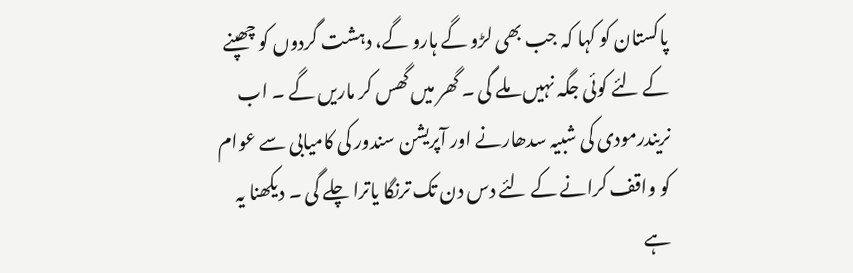پاکستان کو کہا کہ جب بھی لڑو گے ہارو گے، دہشت گردوں کو چھپنے کے لئے کوئی جگہ نہیں ملے گی ۔ گھر میں گھس کر ماریں گے ۔ اب نریندرمودی کی شبیہ سدھارنے اور آپریشن سندور کی کامیابی سے عوام کو واقف کرانے کے لئے دس دن تک ترنگا یاترا چلے گی ۔ دیکھنا یہ ہے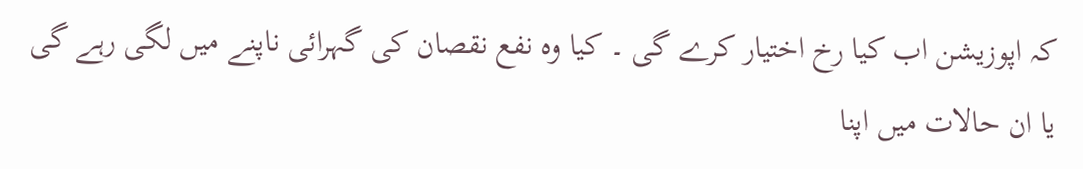کہ اپوزیشن اب کیا رخ اختیار کرے گی ۔ کیا وہ نفع نقصان کی گہرائی ناپنے میں لگی رہے گی یا ان حالات میں اپنا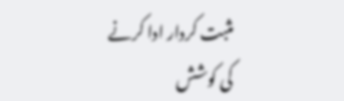مثبت کردار ادا کرنے کی کوشش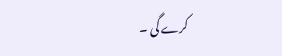کرے گی ۔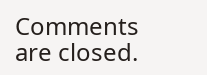Comments are closed.